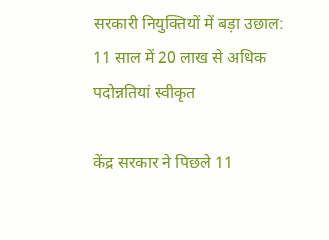सरकारी नियुक्तियों में बड़ा उछाल: 11 साल में 20 लाख से अधिक पदोन्नतियां स्वीकृत

केंद्र सरकार ने पिछले 11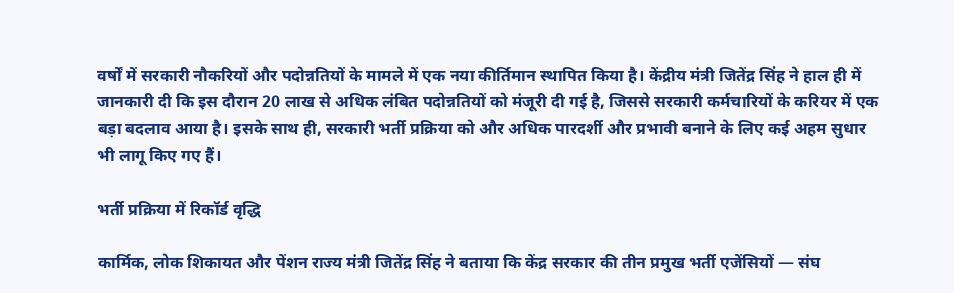वर्षों में सरकारी नौकरियों और पदोन्नतियों के मामले में एक नया कीर्तिमान स्थापित किया है। केंद्रीय मंत्री जितेंद्र सिंह ने हाल ही में जानकारी दी कि इस दौरान 20 लाख से अधिक लंबित पदोन्नतियों को मंजूरी दी गई है, जिससे सरकारी कर्मचारियों के करियर में एक बड़ा बदलाव आया है। इसके साथ ही, सरकारी भर्ती प्रक्रिया को और अधिक पारदर्शी और प्रभावी बनाने के लिए कई अहम सुधार भी लागू किए गए हैं।

भर्ती प्रक्रिया में रिकॉर्ड वृद्धि

कार्मिक, लोक शिकायत और पेंशन राज्य मंत्री जितेंद्र सिंह ने बताया कि केंद्र सरकार की तीन प्रमुख भर्ती एजेंसियों — संघ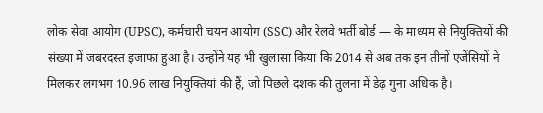लोक सेवा आयोग (UPSC), कर्मचारी चयन आयोग (SSC) और रेलवे भर्ती बोर्ड — के माध्यम से नियुक्तियों की संख्या में जबरदस्त इजाफा हुआ है। उन्होंने यह भी खुलासा किया कि 2014 से अब तक इन तीनों एजेंसियों ने मिलकर लगभग 10.96 लाख नियुक्तियां की हैं, जो पिछले दशक की तुलना में डेढ़ गुना अधिक है।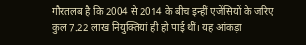गौरतलब है कि 2004 से 2014 के बीच इन्हीं एजेंसियों के जरिए कुल 7.22 लाख नियुक्तियां ही हो पाई थीं। यह आंकड़ा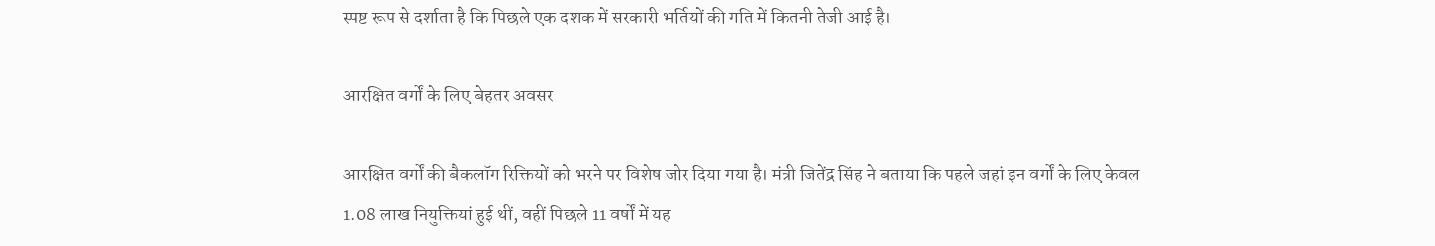स्पष्ट रूप से दर्शाता है कि पिछले एक दशक में सरकारी भर्तियों की गति में कितनी तेजी आई है।

आरक्षित वर्गों के लिए बेहतर अवसर

आरक्षित वर्गों की बैकलॉग रिक्तियों को भरने पर विशेष जोर दिया गया है। मंत्री जितेंद्र सिंह ने बताया कि पहले जहां इन वर्गों के लिए केवल 1.08 लाख नियुक्तियां हुई थीं, वहीं पिछले 11 वर्षों में यह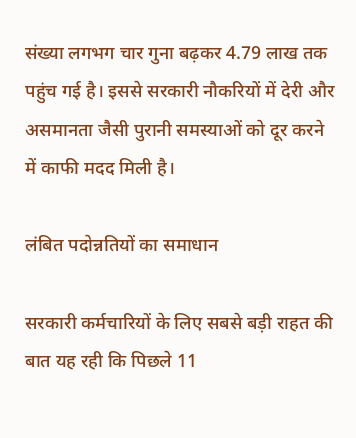संख्या लगभग चार गुना बढ़कर 4.79 लाख तक पहुंच गई है। इससे सरकारी नौकरियों में देरी और असमानता जैसी पुरानी समस्याओं को दूर करने में काफी मदद मिली है।

लंबित पदोन्नतियों का समाधान

सरकारी कर्मचारियों के लिए सबसे बड़ी राहत की बात यह रही कि पिछले 11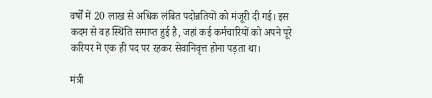वर्षों में 20 लाख से अधिक लंबित पदोन्नतियों को मंजूरी दी गई। इस कदम से वह स्थिति समाप्त हुई है, जहां कई कर्मचारियों को अपने पूरे करियर में एक ही पद पर रहकर सेवानिवृत्त होना पड़ता था।

मंत्री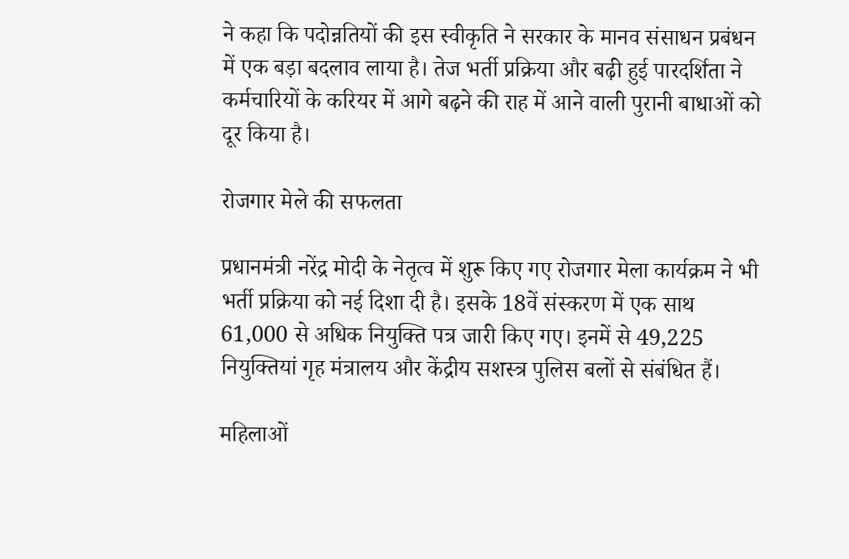ने कहा कि पदोन्नतियों की इस स्वीकृति ने सरकार के मानव संसाधन प्रबंधन में एक बड़ा बदलाव लाया है। तेज भर्ती प्रक्रिया और बढ़ी हुई पारदर्शिता ने कर्मचारियों के करियर में आगे बढ़ने की राह में आने वाली पुरानी बाधाओं को दूर किया है।

रोजगार मेले की सफलता

प्रधानमंत्री नरेंद्र मोदी के नेतृत्व में शुरू किए गए रोजगार मेला कार्यक्रम ने भी भर्ती प्रक्रिया को नई दिशा दी है। इसके 18वें संस्करण में एक साथ 61,000 से अधिक नियुक्ति पत्र जारी किए गए। इनमें से 49,225 नियुक्तियां गृह मंत्रालय और केंद्रीय सशस्त्र पुलिस बलों से संबंधित हैं।

महिलाओं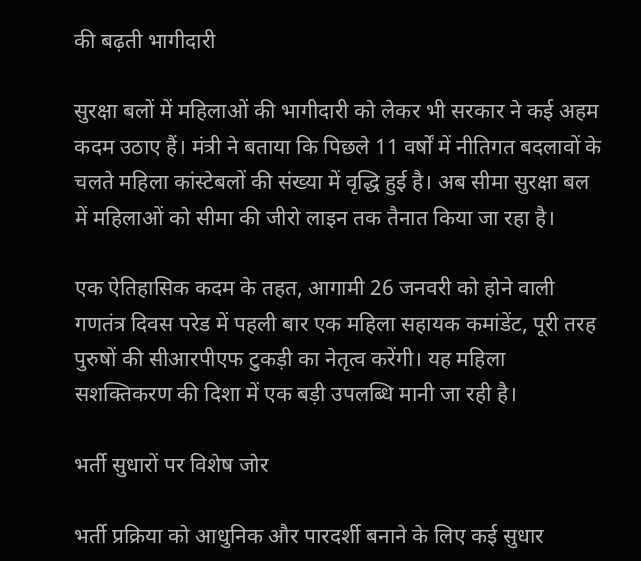की बढ़ती भागीदारी

सुरक्षा बलों में महिलाओं की भागीदारी को लेकर भी सरकार ने कई अहम कदम उठाए हैं। मंत्री ने बताया कि पिछले 11 वर्षों में नीतिगत बदलावों के चलते महिला कांस्टेबलों की संख्या में वृद्धि हुई है। अब सीमा सुरक्षा बल में महिलाओं को सीमा की जीरो लाइन तक तैनात किया जा रहा है।

एक ऐतिहासिक कदम के तहत, आगामी 26 जनवरी को होने वाली गणतंत्र दिवस परेड में पहली बार एक महिला सहायक कमांडेंट, पूरी तरह पुरुषों की सीआरपीएफ टुकड़ी का नेतृत्व करेंगी। यह महिला सशक्तिकरण की दिशा में एक बड़ी उपलब्धि मानी जा रही है।

भर्ती सुधारों पर विशेष जोर

भर्ती प्रक्रिया को आधुनिक और पारदर्शी बनाने के लिए कई सुधार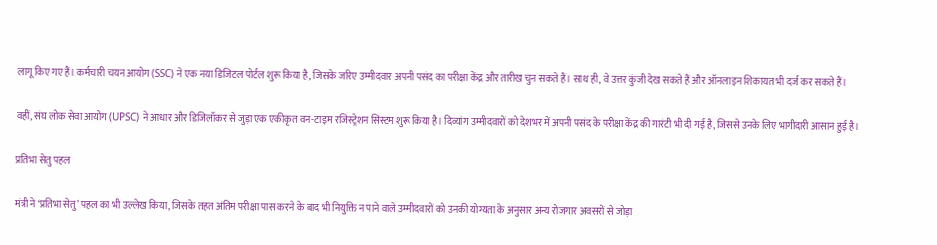लागू किए गए हैं। कर्मचारी चयन आयोग (SSC) ने एक नया डिजिटल पोर्टल शुरू किया है, जिसके जरिए उम्मीदवार अपनी पसंद का परीक्षा केंद्र और तारीख चुन सकते हैं। साथ ही, वे उत्तर कुंजी देख सकते हैं और ऑनलाइन शिकायत भी दर्ज कर सकते हैं।

वहीं, संघ लोक सेवा आयोग (UPSC) ने आधार और डिजिलॉकर से जुड़ा एक एकीकृत वन-टाइम रजिस्ट्रेशन सिस्टम शुरू किया है। दिव्यांग उम्मीदवारों को देशभर में अपनी पसंद के परीक्षा केंद्र की गारंटी भी दी गई है, जिससे उनके लिए भागीदारी आसान हुई है।

प्रतिभा सेतु पहल

मंत्री ने ‘प्रतिभा सेतु’ पहल का भी उल्लेख किया, जिसके तहत अंतिम परीक्षा पास करने के बाद भी नियुक्ति न पाने वाले उम्मीदवारों को उनकी योग्यता के अनुसार अन्य रोजगार अवसरों से जोड़ा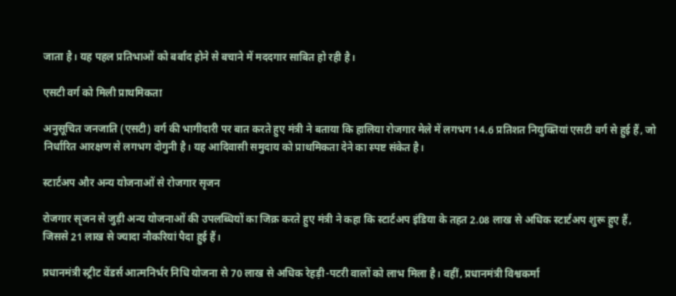जाता है। यह पहल प्रतिभाओं को बर्बाद होने से बचाने में मददगार साबित हो रही है।

एसटी वर्ग को मिली प्राथमिकता

अनुसूचित जनजाति (एसटी) वर्ग की भागीदारी पर बात करते हुए मंत्री ने बताया कि हालिया रोजगार मेले में लगभग 14.6 प्रतिशत नियुक्तियां एसटी वर्ग से हुई हैं, जो निर्धारित आरक्षण से लगभग दोगुनी है। यह आदिवासी समुदाय को प्राथमिकता देने का स्पष्ट संकेत है।

स्टार्टअप और अन्य योजनाओं से रोजगार सृजन

रोजगार सृजन से जुड़ी अन्य योजनाओं की उपलब्धियों का जिक्र करते हुए मंत्री ने कहा कि स्टार्टअप इंडिया के तहत 2.08 लाख से अधिक स्टार्टअप शुरू हुए हैं, जिससे 21 लाख से ज्यादा नौकरियां पैदा हुई हैं।

प्रधानमंत्री स्ट्रीट वेंडर्स आत्मनिर्भर निधि योजना से 70 लाख से अधिक रेहड़ी-पटरी वालों को लाभ मिला है। वहीं, प्रधानमंत्री विश्वकर्मा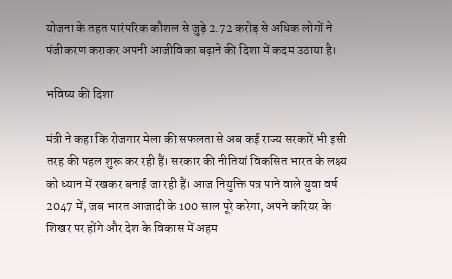योजना के तहत पारंपरिक कौशल से जुड़े 2.72 करोड़ से अधिक लोगों ने पंजीकरण कराकर अपनी आजीविका बढ़ाने की दिशा में कदम उठाया है।

भविष्य की दिशा

मंत्री ने कहा कि रोजगार मेला की सफलता से अब कई राज्य सरकारें भी इसी तरह की पहल शुरू कर रही हैं। सरकार की नीतियां विकसित भारत के लक्ष्य को ध्यान में रखकर बनाई जा रही हैं। आज नियुक्ति पत्र पाने वाले युवा वर्ष 2047 में, जब भारत आजादी के 100 साल पूरे करेगा, अपने करियर के शिखर पर होंगे और देश के विकास में अहम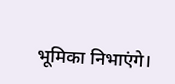भूमिका निभाएंगे।